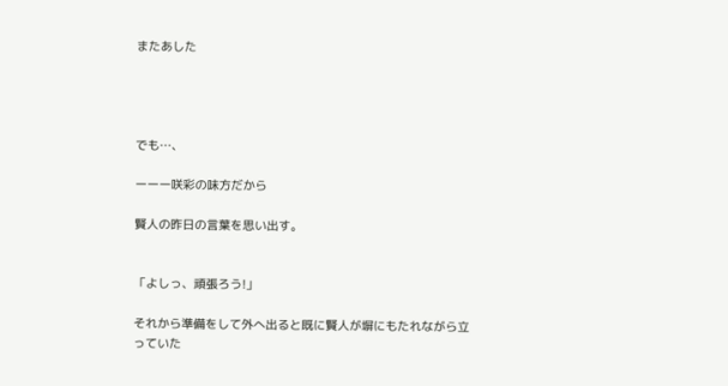またあした




でも…、

ーーー咲彩の味方だから

賢人の昨日の言葉を思い出す。


「よしっ、頑張ろう!」

それから準備をして外へ出ると既に賢人が塀にもたれながら立っていた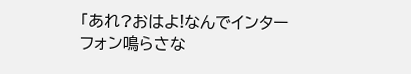「あれ?おはよ!なんでインターフォン鳴らさな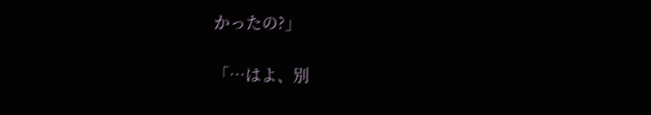かったの?」

「…はよ、別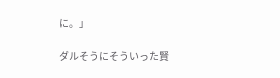に。」

ダルそうにそういった賢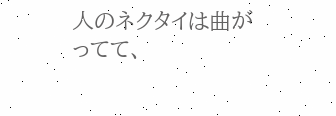人のネクタイは曲がってて、